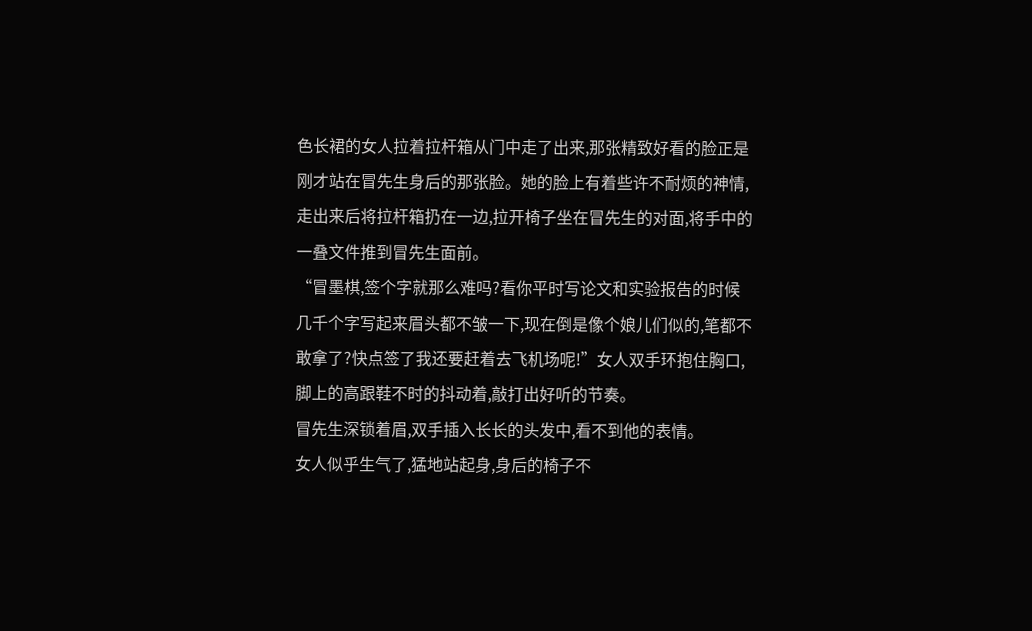色长裙的女人拉着拉杆箱从门中走了出来,那张精致好看的脸正是刚才站在冒先生身后的那张脸。她的脸上有着些许不耐烦的神情,走出来后将拉杆箱扔在一边,拉开椅子坐在冒先生的对面,将手中的一叠文件推到冒先生面前。
“冒墨棋,签个字就那么难吗?看你平时写论文和实验报告的时候几千个字写起来眉头都不皱一下,现在倒是像个娘儿们似的,笔都不敢拿了?快点签了我还要赶着去飞机场呢!”女人双手环抱住胸口,脚上的高跟鞋不时的抖动着,敲打出好听的节奏。
冒先生深锁着眉,双手插入长长的头发中,看不到他的表情。
女人似乎生气了,猛地站起身,身后的椅子不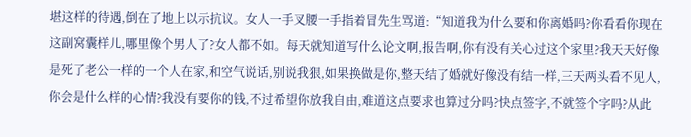堪这样的待遇,倒在了地上以示抗议。女人一手叉腰一手指着冒先生骂道:“知道我为什么要和你离婚吗?你看看你现在这副窝囊样儿,哪里像个男人了?女人都不如。每天就知道写什么论文啊,报告啊,你有没有关心过这个家里?我天天好像是死了老公一样的一个人在家,和空气说话,别说我狠,如果换做是你,整天结了婚就好像没有结一样,三天两头看不见人,你会是什么样的心情?我没有要你的钱,不过希望你放我自由,难道这点要求也算过分吗?快点签字,不就签个字吗?从此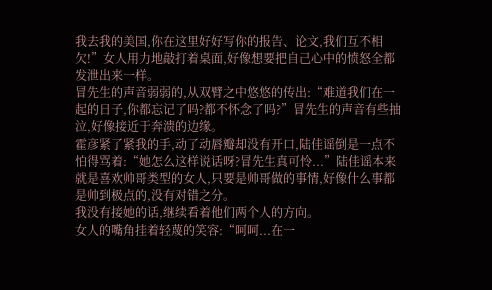我去我的美国,你在这里好好写你的报告、论文,我们互不相欠!”女人用力地敲打着桌面,好像想要把自己心中的愤怒全都发泄出来一样。
冒先生的声音弱弱的,从双臂之中悠悠的传出:“难道我们在一起的日子,你都忘记了吗?都不怀念了吗?”冒先生的声音有些抽泣,好像接近于奔溃的边缘。
霍彦紧了紧我的手,动了动唇瓣却没有开口,陆佳谣倒是一点不怕得骂着:“她怎么这样说话呀?冒先生真可怜...”陆佳谣本来就是喜欢帅哥类型的女人,只要是帅哥做的事情,好像什么事都是帅到极点的,没有对错之分。
我没有接她的话,继续看着他们两个人的方向。
女人的嘴角挂着轻蔑的笑容:“呵呵...在一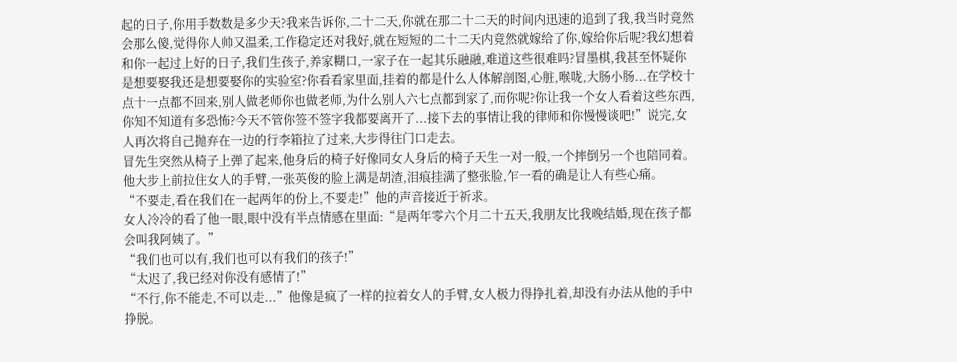起的日子,你用手数数是多少天?我来告诉你,二十二天,你就在那二十二天的时间内迅速的追到了我,我当时竟然会那么傻,觉得你人帅又温柔,工作稳定还对我好,就在短短的二十二天内竟然就嫁给了你,嫁给你后呢?我幻想着和你一起过上好的日子,我们生孩子,养家糊口,一家子在一起其乐融融,难道这些很难吗?冒墨棋,我甚至怀疑你是想要娶我还是想要娶你的实验室?你看看家里面,挂着的都是什么人体解剖图,心脏,喉咙,大肠小肠...在学校十点十一点都不回来,别人做老师你也做老师,为什么别人六七点都到家了,而你呢?你让我一个女人看着这些东西,你知不知道有多恐怖?今天不管你签不签字我都要离开了...接下去的事情让我的律师和你慢慢谈吧!”说完,女人再次将自己抛弃在一边的行李箱拉了过来,大步得往门口走去。
冒先生突然从椅子上弹了起来,他身后的椅子好像同女人身后的椅子天生一对一般,一个摔倒另一个也陪同着。他大步上前拉住女人的手臂,一张英俊的脸上满是胡渣,泪痕挂满了整张脸,乍一看的确是让人有些心痛。
“不要走,看在我们在一起两年的份上,不要走!”他的声音接近于祈求。
女人冷冷的看了他一眼,眼中没有半点情感在里面:“是两年零六个月二十五天,我朋友比我晚结婚,现在孩子都会叫我阿姨了。”
“我们也可以有,我们也可以有我们的孩子!”
“太迟了,我已经对你没有感情了!”
“不行,你不能走,不可以走...”他像是疯了一样的拉着女人的手臂,女人极力得挣扎着,却没有办法从他的手中挣脱。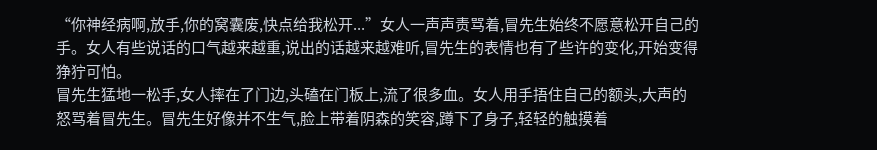“你神经病啊,放手,你的窝囊废,快点给我松开...”女人一声声责骂着,冒先生始终不愿意松开自己的手。女人有些说话的口气越来越重,说出的话越来越难听,冒先生的表情也有了些许的变化,开始变得狰狞可怕。
冒先生猛地一松手,女人摔在了门边,头磕在门板上,流了很多血。女人用手捂住自己的额头,大声的怒骂着冒先生。冒先生好像并不生气,脸上带着阴森的笑容,蹲下了身子,轻轻的触摸着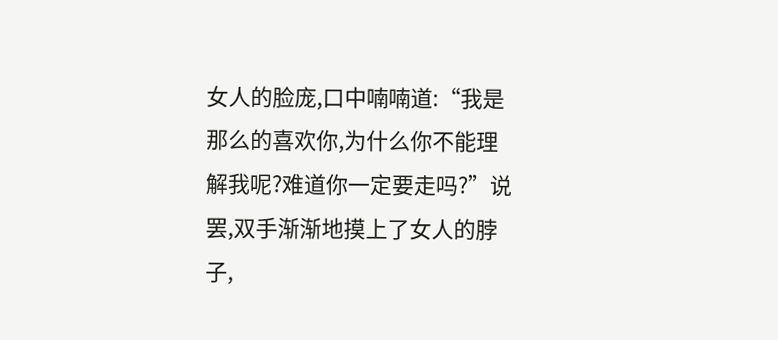女人的脸庞,口中喃喃道:“我是那么的喜欢你,为什么你不能理解我呢?难道你一定要走吗?”说罢,双手渐渐地摸上了女人的脖子,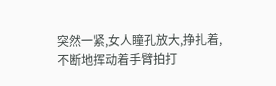突然一紧,女人瞳孔放大,挣扎着,不断地挥动着手臂拍打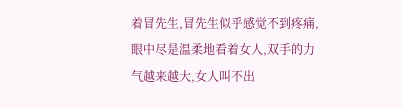着冒先生,冒先生似乎感觉不到疼痛,眼中尽是温柔地看着女人,双手的力气越来越大,女人叫不出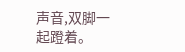声音,双脚一起蹬着。